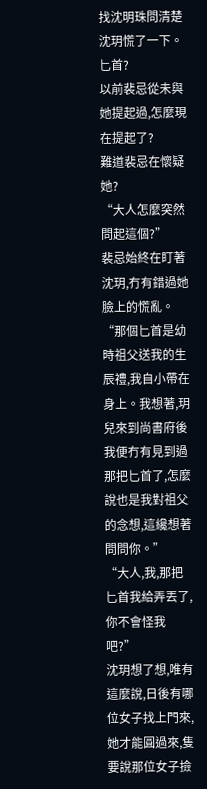找沈明珠問清楚
沈玥慌了一下。
匕首?
以前裴忌從未與她提起過,怎麼現在提起了?
難道裴忌在懷疑她?
“大人怎麼突然問起這個?”
裴忌始終在盯著沈玥,冇有錯過她臉上的慌亂。
“那個匕首是幼時祖父送我的生辰禮,我自小帶在身上。我想著,玥兒來到尚書府後我便冇有見到過那把匕首了,怎麼說也是我對祖父的念想,這纔想著問問你。”
“大人,我,那把匕首我給弄丟了,你不會怪我吧?”
沈玥想了想,唯有這麼說,日後有哪位女子找上門來,她才能圓過來,隻要說那位女子撿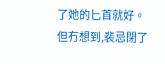了她的匕首就好。
但冇想到,裴忌閉了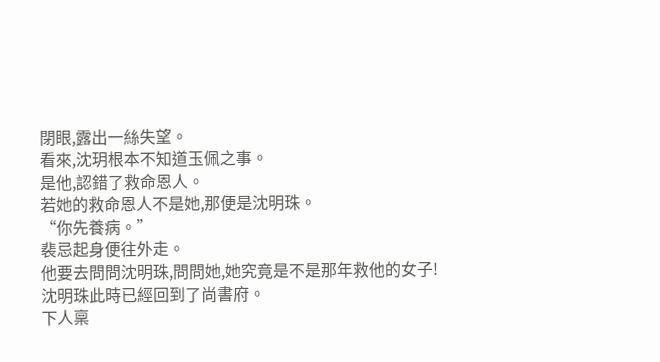閉眼,露出一絲失望。
看來,沈玥根本不知道玉佩之事。
是他,認錯了救命恩人。
若她的救命恩人不是她,那便是沈明珠。
“你先養病。”
裴忌起身便往外走。
他要去問問沈明珠,問問她,她究竟是不是那年救他的女子!
沈明珠此時已經回到了尚書府。
下人稟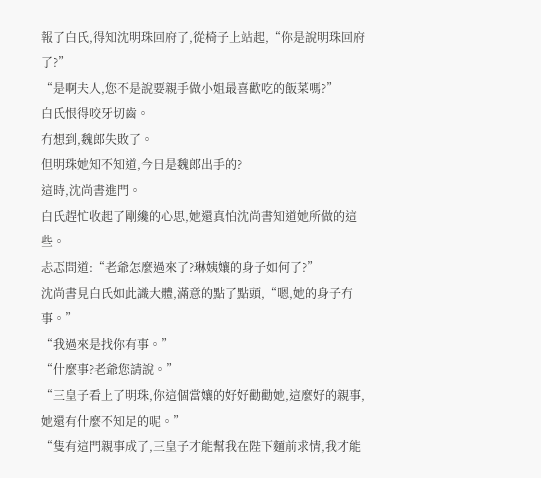報了白氏,得知沈明珠回府了,從椅子上站起,“你是說明珠回府了?”
“是啊夫人,您不是說要親手做小姐最喜歡吃的飯菜嗎?”
白氏恨得咬牙切齒。
冇想到,魏郎失敗了。
但明珠她知不知道,今日是魏郎出手的?
這時,沈尚書進門。
白氏趕忙收起了剛纔的心思,她還真怕沈尚書知道她所做的這些。
忐忑問道:“老爺怎麼過來了?琳姨孃的身子如何了?”
沈尚書見白氏如此識大體,滿意的點了點頭,“嗯,她的身子冇事。”
“我過來是找你有事。”
“什麼事?老爺您請說。”
“三皇子看上了明珠,你這個當孃的好好勸勸她,這麼好的親事,她還有什麼不知足的呢。”
“隻有這門親事成了,三皇子才能幫我在陛下麵前求情,我才能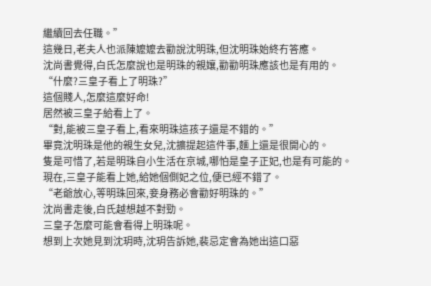繼續回去任職。”
這幾日,老夫人也派陳嬤嬤去勸說沈明珠,但沈明珠始終冇答應。
沈尚書覺得,白氏怎麼說也是明珠的親孃,勸勸明珠應該也是有用的。
“什麼?三皇子看上了明珠?”
這個賤人,怎麼這麼好命!
居然被三皇子給看上了。
“對,能被三皇子看上,看來明珠這孩子還是不錯的。”
畢竟沈明珠是他的親生女兒,沈擴提起這件事,麵上還是很開心的。
隻是可惜了,若是明珠自小生活在京城,哪怕是皇子正妃,也是有可能的。
現在,三皇子能看上她,給她個側妃之位,便已經不錯了。
“老爺放心,等明珠回來,妾身務必會勸好明珠的。”
沈尚書走後,白氏越想越不對勁。
三皇子怎麼可能會看得上明珠呢。
想到上次她見到沈玥時,沈玥告訴她,裴忌定會為她出這口惡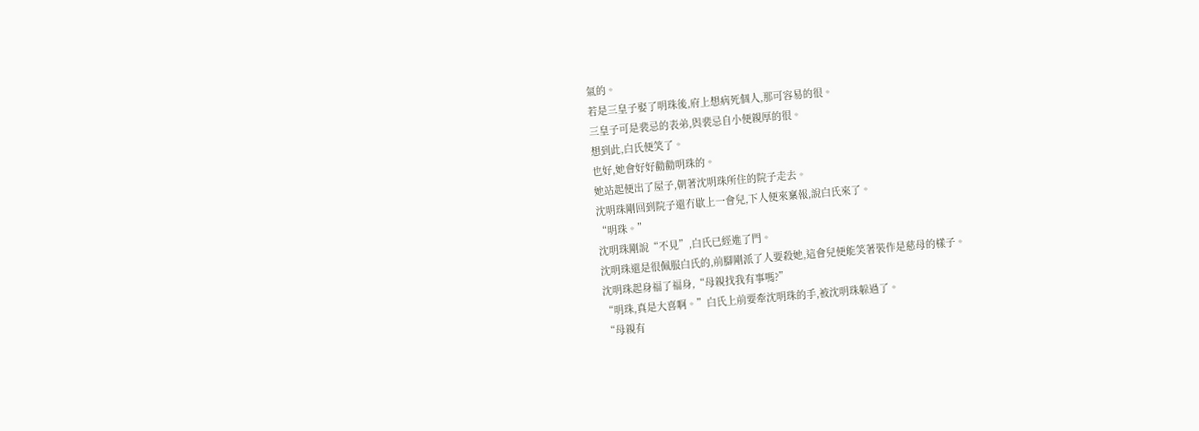氣的。
若是三皇子娶了明珠後,府上想病死個人,那可容易的很。
三皇子可是裴忌的表弟,與裴忌自小便親厚的很。
想到此,白氏便笑了。
也好,她會好好勸勸明珠的。
她站起便出了屋子,朝著沈明珠所住的院子走去。
沈明珠剛回到院子還冇歇上一會兒,下人便來稟報,說白氏來了。
“明珠。”
沈明珠剛說“不見”,白氏已經進了門。
沈明珠還是很佩服白氏的,前腳剛派了人要殺她,這會兒便能笑著裝作是慈母的樣子。
沈明珠起身福了福身,“母親找我有事嗎?”
“明珠,真是大喜啊。”白氏上前要牽沈明珠的手,被沈明珠躲過了。
“母親有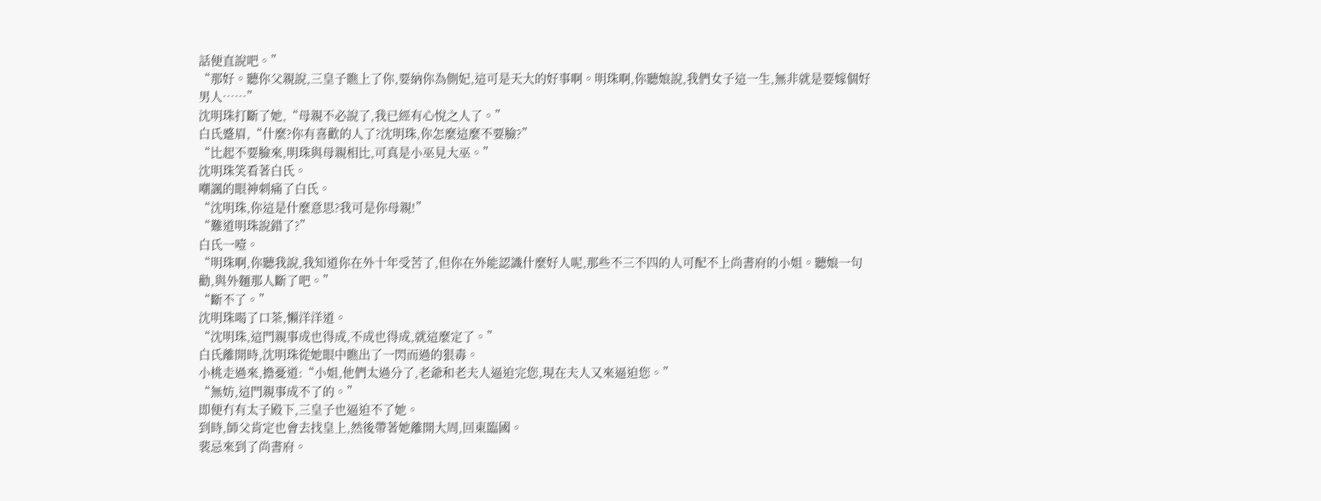話便直說吧。”
“那好。聽你父親說,三皇子瞧上了你,要納你為側妃,這可是天大的好事啊。明珠啊,你聽娘說,我們女子這一生,無非就是要嫁個好男人……”
沈明珠打斷了她,“母親不必說了,我已經有心悅之人了。”
白氏蹙眉,“什麼?你有喜歡的人了?沈明珠,你怎麼這麼不要臉?”
“比起不要臉來,明珠與母親相比,可真是小巫見大巫。”
沈明珠笑看著白氏。
嘲諷的眼神刺痛了白氏。
“沈明珠,你這是什麼意思?我可是你母親!”
“難道明珠說錯了?”
白氏一噎。
“明珠啊,你聽我說,我知道你在外十年受苦了,但你在外能認識什麼好人呢,那些不三不四的人可配不上尚書府的小姐。聽娘一句勸,與外麵那人斷了吧。”
“斷不了。”
沈明珠喝了口茶,懶洋洋道。
“沈明珠,這門親事成也得成,不成也得成,就這麼定了。”
白氏離開時,沈明珠從她眼中瞧出了一閃而過的狠毒。
小桃走過來,擔憂道:“小姐,他們太過分了,老爺和老夫人逼迫完您,現在夫人又來逼迫您。”
“無妨,這門親事成不了的。”
即便冇有太子殿下,三皇子也逼迫不了她。
到時,師父肯定也會去找皇上,然後帶著她離開大周,回東臨國。
裴忌來到了尚書府。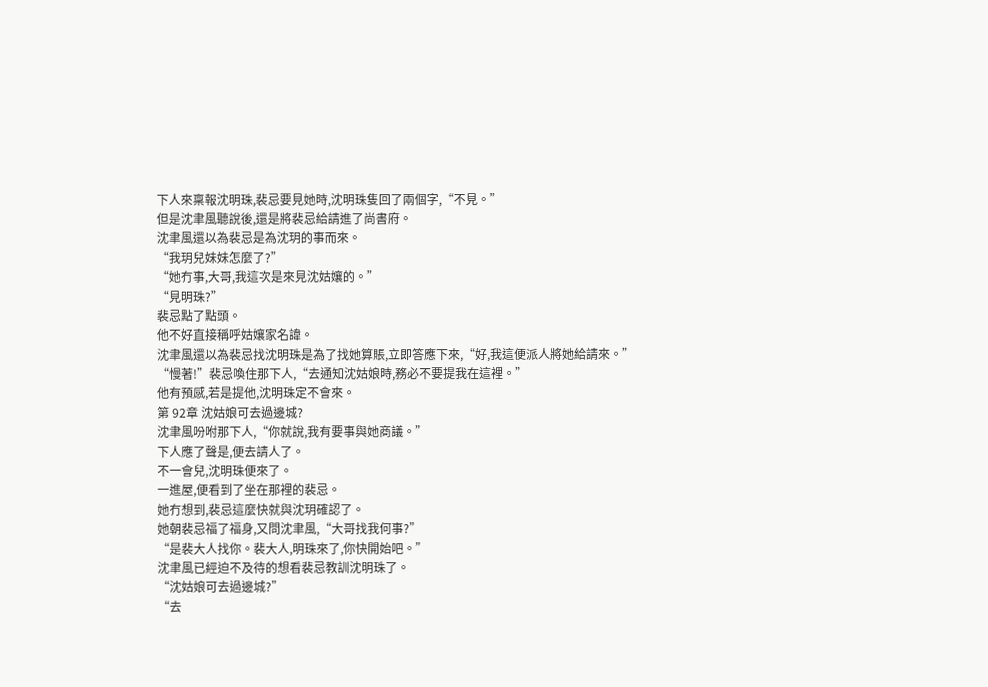下人來稟報沈明珠,裴忌要見她時,沈明珠隻回了兩個字,“不見。”
但是沈聿風聽說後,還是將裴忌給請進了尚書府。
沈聿風還以為裴忌是為沈玥的事而來。
“我玥兒妹妹怎麼了?”
“她冇事,大哥,我這次是來見沈姑孃的。”
“見明珠?”
裴忌點了點頭。
他不好直接稱呼姑孃家名諱。
沈聿風還以為裴忌找沈明珠是為了找她算賬,立即答應下來,“好,我這便派人將她給請來。”
“慢著!”裴忌喚住那下人,“去通知沈姑娘時,務必不要提我在這裡。”
他有預感,若是提他,沈明珠定不會來。
第 92章 沈姑娘可去過邊城?
沈聿風吩咐那下人,“你就說,我有要事與她商議。”
下人應了聲是,便去請人了。
不一會兒,沈明珠便來了。
一進屋,便看到了坐在那裡的裴忌。
她冇想到,裴忌這麼快就與沈玥確認了。
她朝裴忌福了福身,又問沈聿風,“大哥找我何事?”
“是裴大人找你。裴大人,明珠來了,你快開始吧。”
沈聿風已經迫不及待的想看裴忌教訓沈明珠了。
“沈姑娘可去過邊城?”
“去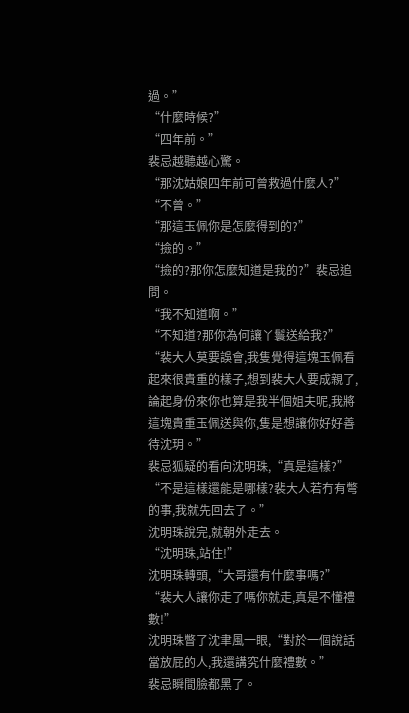過。”
“什麼時候?”
“四年前。”
裴忌越聽越心驚。
“那沈姑娘四年前可曾救過什麼人?”
“不曾。”
“那這玉佩你是怎麼得到的?”
“撿的。”
“撿的?那你怎麼知道是我的?”裴忌追問。
“我不知道啊。”
“不知道?那你為何讓丫鬟送給我?”
“裴大人莫要誤會,我隻覺得這塊玉佩看起來很貴重的樣子,想到裴大人要成親了,論起身份來你也算是我半個姐夫呢,我將這塊貴重玉佩送與你,隻是想讓你好好善待沈玥。”
裴忌狐疑的看向沈明珠,“真是這樣?”
“不是這樣還能是哪樣?裴大人若冇有彆的事,我就先回去了。”
沈明珠說完,就朝外走去。
“沈明珠,站住!”
沈明珠轉頭,“大哥還有什麼事嗎?”
“裴大人讓你走了嗎你就走,真是不懂禮數!”
沈明珠瞥了沈聿風一眼,“對於一個說話當放屁的人,我還講究什麼禮數。”
裴忌瞬間臉都黑了。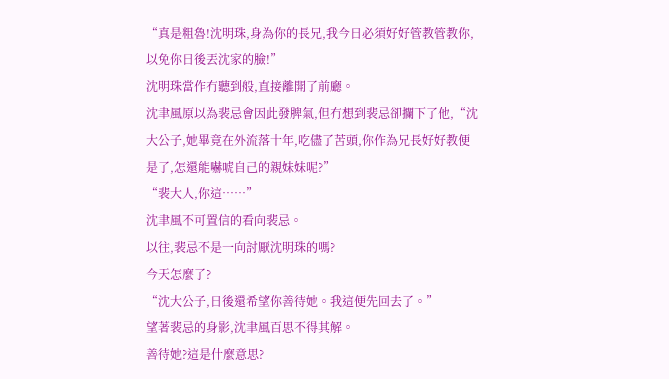“真是粗魯!沈明珠,身為你的長兄,我今日必須好好管教管教你,以免你日後丟沈家的臉!”
沈明珠當作冇聽到般,直接離開了前廳。
沈聿風原以為裴忌會因此發脾氣,但冇想到裴忌卻攔下了他,“沈大公子,她畢竟在外流落十年,吃儘了苦頭,你作為兄長好好教便是了,怎還能嚇唬自己的親妹妹呢?”
“裴大人,你這……”
沈聿風不可置信的看向裴忌。
以往,裴忌不是一向討厭沈明珠的嗎?
今天怎麼了?
“沈大公子,日後還希望你善待她。我這便先回去了。”
望著裴忌的身影,沈聿風百思不得其解。
善待她?這是什麼意思?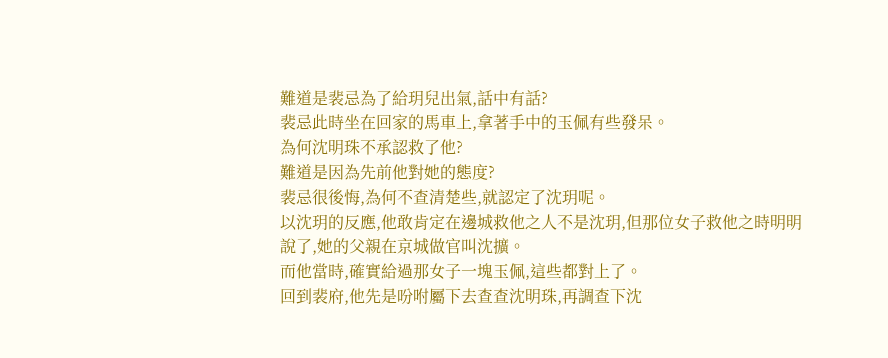難道是裴忌為了給玥兒出氣,話中有話?
裴忌此時坐在回家的馬車上,拿著手中的玉佩有些發呆。
為何沈明珠不承認救了他?
難道是因為先前他對她的態度?
裴忌很後悔,為何不查清楚些,就認定了沈玥呢。
以沈玥的反應,他敢肯定在邊城救他之人不是沈玥,但那位女子救他之時明明說了,她的父親在京城做官叫沈擴。
而他當時,確實給過那女子一塊玉佩,這些都對上了。
回到裴府,他先是吩咐屬下去查查沈明珠,再調查下沈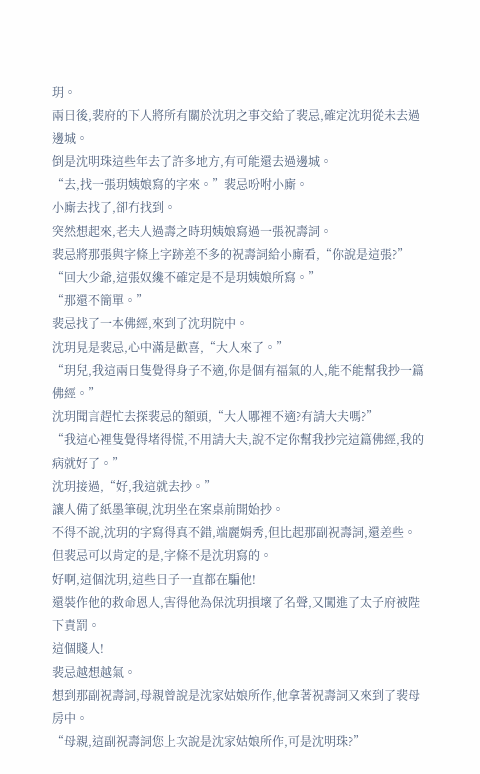玥。
兩日後,裴府的下人將所有關於沈玥之事交給了裴忌,確定沈玥從未去過邊城。
倒是沈明珠這些年去了許多地方,有可能還去過邊城。
“去,找一張玥姨娘寫的字來。”裴忌吩咐小廝。
小廝去找了,卻冇找到。
突然想起來,老夫人過壽之時玥姨娘寫過一張祝壽詞。
裴忌將那張與字條上字跡差不多的祝壽詞給小廝看,“你說是這張?”
“回大少爺,這張奴纔不確定是不是玥姨娘所寫。”
“那還不簡單。”
裴忌找了一本佛經,來到了沈玥院中。
沈玥見是裴忌,心中滿是歡喜,“大人來了。”
“玥兒,我這兩日隻覺得身子不適,你是個有福氣的人,能不能幫我抄一篇佛經。”
沈玥聞言趕忙去探裴忌的額頭,“大人哪裡不適?有請大夫嗎?”
“我這心裡隻覺得堵得慌,不用請大夫,說不定你幫我抄完這篇佛經,我的病就好了。”
沈玥接過,“好,我這就去抄。”
讓人備了紙墨筆硯,沈玥坐在案桌前開始抄。
不得不說,沈玥的字寫得真不錯,端麗娟秀,但比起那副祝壽詞,還差些。
但裴忌可以肯定的是,字條不是沈玥寫的。
好啊,這個沈玥,這些日子一直都在騙他!
還裝作他的救命恩人,害得他為保沈玥損壞了名聲,又闖進了太子府被陛下責罰。
這個賤人!
裴忌越想越氣。
想到那副祝壽詞,母親曾說是沈家姑娘所作,他拿著祝壽詞又來到了裴母房中。
“母親,這副祝壽詞您上次說是沈家姑娘所作,可是沈明珠?”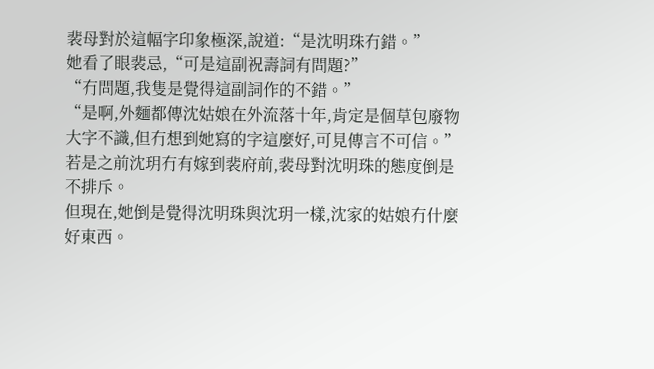裴母對於這幅字印象極深,說道:“是沈明珠冇錯。”
她看了眼裴忌,“可是這副祝壽詞有問題?”
“冇問題,我隻是覺得這副詞作的不錯。”
“是啊,外麵都傳沈姑娘在外流落十年,肯定是個草包廢物大字不識,但冇想到她寫的字這麼好,可見傳言不可信。”
若是之前沈玥冇有嫁到裴府前,裴母對沈明珠的態度倒是不排斥。
但現在,她倒是覺得沈明珠與沈玥一樣,沈家的姑娘冇什麼好東西。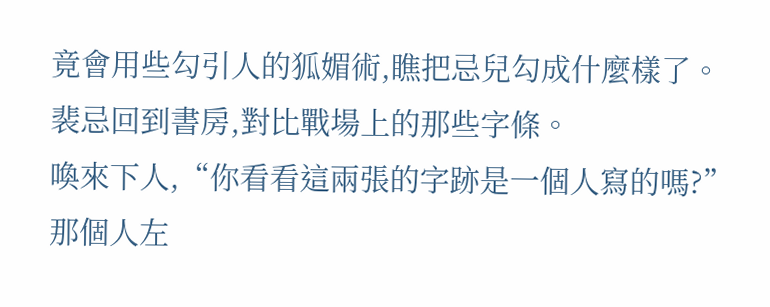竟會用些勾引人的狐媚術,瞧把忌兒勾成什麼樣了。
裴忌回到書房,對比戰場上的那些字條。
喚來下人,“你看看這兩張的字跡是一個人寫的嗎?”
那個人左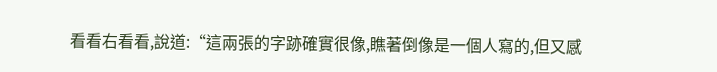看看右看看,說道:“這兩張的字跡確實很像,瞧著倒像是一個人寫的,但又感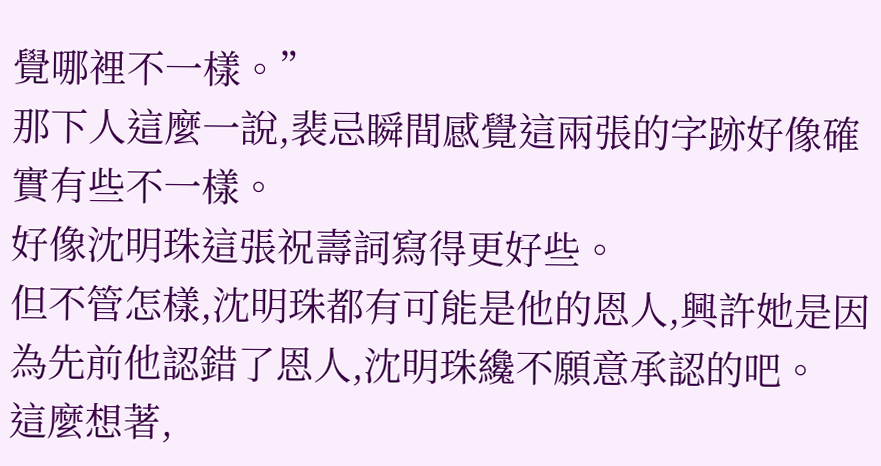覺哪裡不一樣。”
那下人這麼一說,裴忌瞬間感覺這兩張的字跡好像確實有些不一樣。
好像沈明珠這張祝壽詞寫得更好些。
但不管怎樣,沈明珠都有可能是他的恩人,興許她是因為先前他認錯了恩人,沈明珠纔不願意承認的吧。
這麼想著,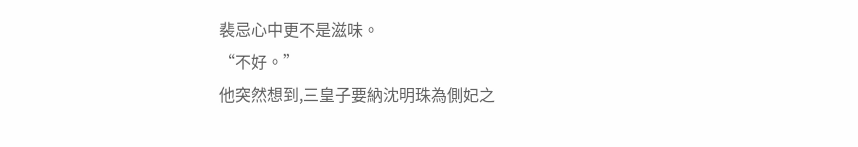裴忌心中更不是滋味。
“不好。”
他突然想到,三皇子要納沈明珠為側妃之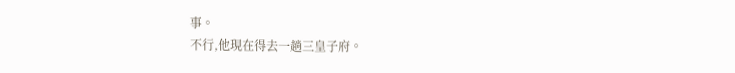事。
不行,他現在得去一趟三皇子府。